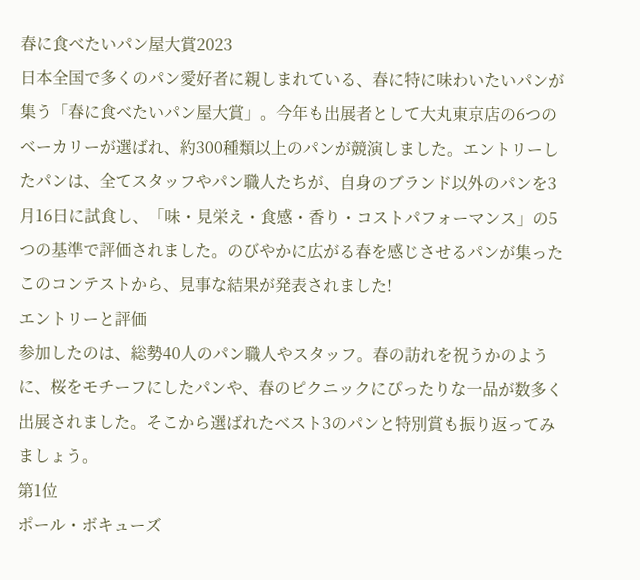春に食べたいパン屋大賞2023
日本全国で多くのパン愛好者に親しまれている、春に特に味わいたいパンが集う「春に食べたいパン屋大賞」。今年も出展者として大丸東京店の6つのベーカリーが選ばれ、約300種類以上のパンが競演しました。エントリーしたパンは、全てスタッフやパン職人たちが、自身のブランド以外のパンを3月16日に試食し、「味・見栄え・食感・香り・コストパフォーマンス」の5つの基準で評価されました。のびやかに広がる春を感じさせるパンが集ったこのコンテストから、見事な結果が発表されました!
エントリーと評価
参加したのは、総勢40人のパン職人やスタッフ。春の訪れを祝うかのように、桜をモチーフにしたパンや、春のピクニックにぴったりな一品が数多く出展されました。そこから選ばれたベスト3のパンと特別賞も振り返ってみましょう。
第1位
ポール・ボキューズ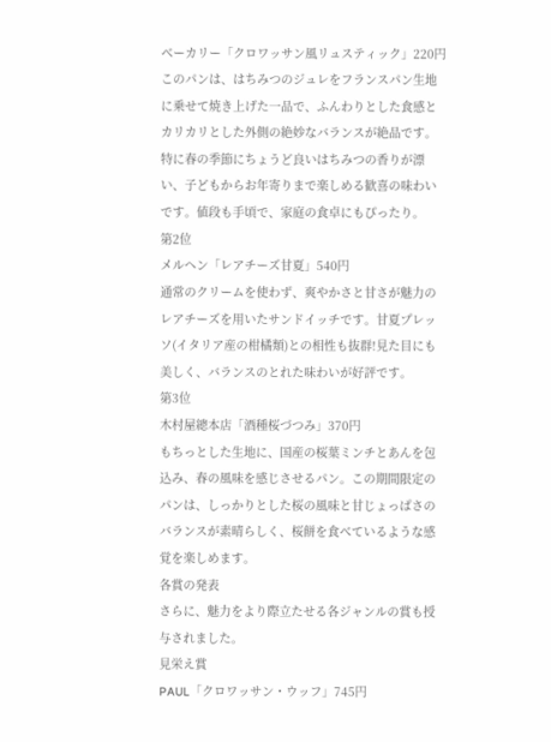ベーカリー「クロワッサン風リュスティック」220円
このパンは、はちみつのジュレをフランスパン生地に乗せて焼き上げた一品で、ふんわりとした食感とカリカリとした外側の絶妙なバランスが絶品です。特に春の季節にちょうど良いはちみつの香りが漂い、子どもからお年寄りまで楽しめる歓喜の味わいです。値段も手頃で、家庭の食卓にもぴったり。
第2位
メルヘン「レアチーズ甘夏」540円
通常のクリームを使わず、爽やかさと甘さが魅力のレアチーズを用いたサンドイッチです。甘夏プレッソ(イタリア産の柑橘類)との相性も抜群!見た目にも美しく、バランスのとれた味わいが好評です。
第3位
木村屋總本店「酒種桜づつみ」370円
もちっとした生地に、国産の桜葉ミンチとあんを包込み、春の風味を感じさせるパン。この期間限定のパンは、しっかりとした桜の風味と甘じょっぱさのバランスが素晴らしく、桜餅を食べているような感覚を楽しめます。
各賞の発表
さらに、魅力をより際立たせる各ジャンルの賞も授与されました。
見栄え賞
PAUL「クロワッサン・ウッフ」745円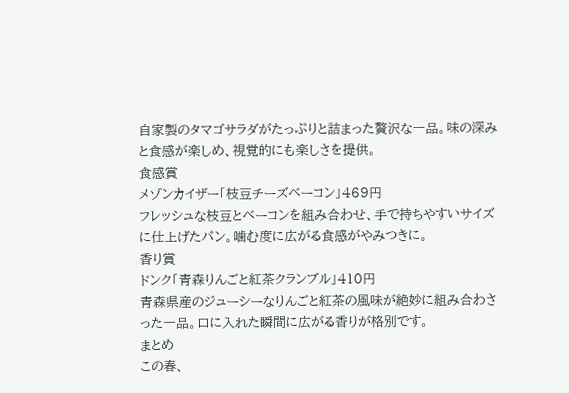自家製のタマゴサラダがたっぷりと詰まった贅沢な一品。味の深みと食感が楽しめ、視覚的にも楽しさを提供。
食感賞
メゾンカイザー「枝豆チーズベーコン」469円
フレッシュな枝豆とベーコンを組み合わせ、手で持ちやすいサイズに仕上げたパン。噛む度に広がる食感がやみつきに。
香り賞
ドンク「青森りんごと紅茶クランブル」410円
青森県産のジューシーなりんごと紅茶の風味が絶妙に組み合わさった一品。口に入れた瞬間に広がる香りが格別です。
まとめ
この春、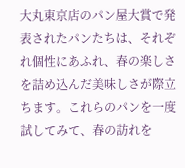大丸東京店のパン屋大賞で発表されたパンたちは、それぞれ個性にあふれ、春の楽しさを詰め込んだ美味しさが際立ちます。これらのパンを一度試してみて、春の訪れを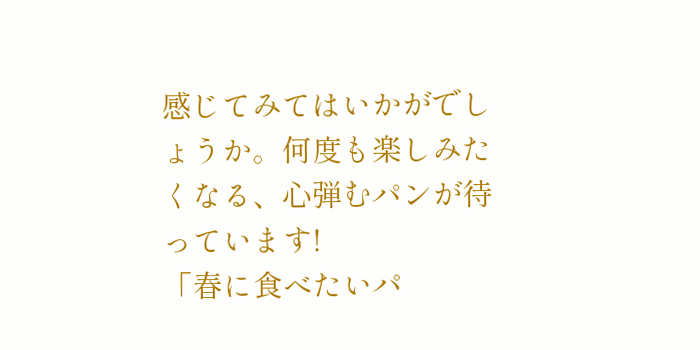感じてみてはいかがでしょうか。何度も楽しみたくなる、心弾むパンが待っています!
「春に食べたいパ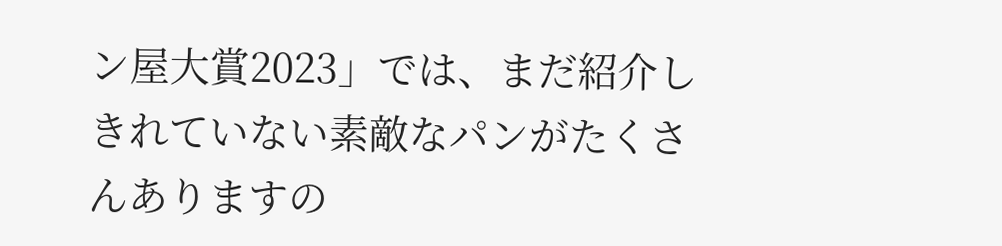ン屋大賞2023」では、まだ紹介しきれていない素敵なパンがたくさんありますの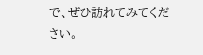で、ぜひ訪れてみてください。